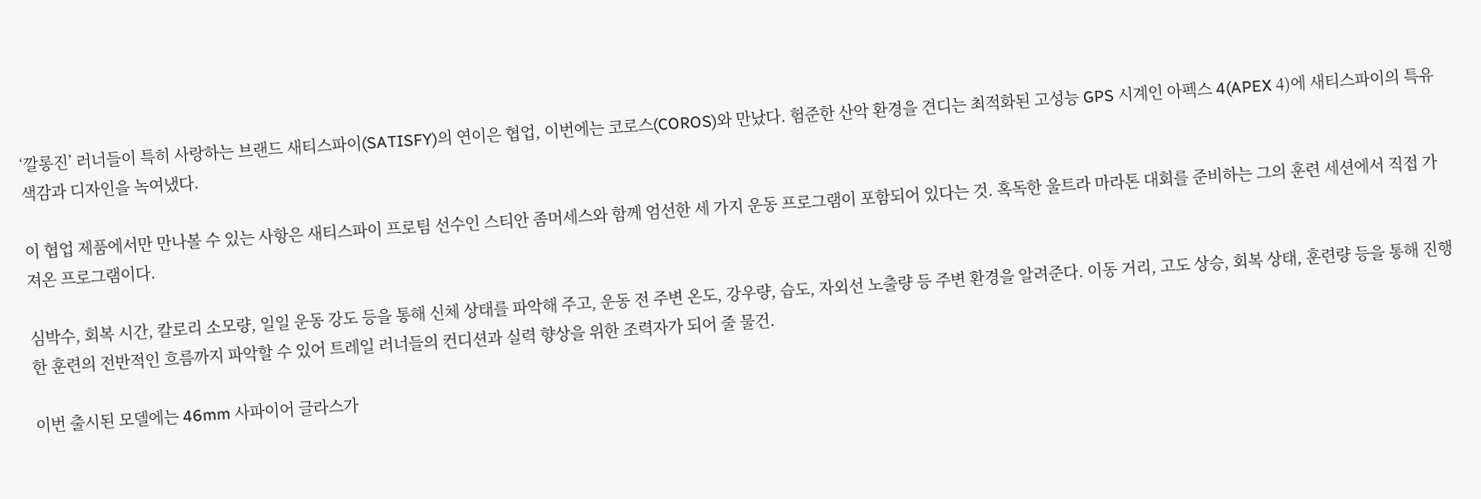‘깔롱진’ 러너들이 특히 사랑하는 브랜드 새티스파이(SATISFY)의 연이은 협업, 이번에는 코로스(COROS)와 만났다. 험준한 산악 환경을 견디는 최적화된 고성능 GPS 시계인 아펙스 4(APEX 4)에 새티스파이의 특유 색감과 디자인을 녹여냈다.

이 협업 제품에서만 만나볼 수 있는 사항은 새티스파이 프로팀 선수인 스티안 좀머세스와 함께 엄선한 세 가지 운동 프로그램이 포함되어 있다는 것. 혹독한 울트라 마라톤 대회를 준비하는 그의 훈련 세션에서 직접 가져온 프로그램이다.

심박수, 회복 시간, 칼로리 소모량, 일일 운동 강도 등을 통해 신체 상태를 파악해 주고, 운동 전 주변 온도, 강우량, 습도, 자외선 노출량 등 주변 환경을 알려준다. 이동 거리, 고도 상승, 회복 상태, 훈련량 등을 통해 진행한 훈련의 전반적인 흐름까지 파악할 수 있어 트레일 러너들의 컨디션과 실력 향상을 위한 조력자가 되어 줄 물건.

이번 출시된 모델에는 46mm 사파이어 글라스가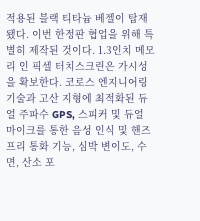적용된 블랙 티타늄 베젤이 탑재됐다. 이번 한정판 협업을 위해 특별히 제작된 것이다. 1.3인치 메모리 인 픽셀 터치스크린은 가시성을 확보한다. 코로스 엔지니어링 기술과 고산 지형에 최적화된 듀얼 주파수 GPS, 스피커 및 듀얼 마이크를 통한 음성 인식 및 핸즈프리 통화 기능, 심박 변이도, 수면, 산소 포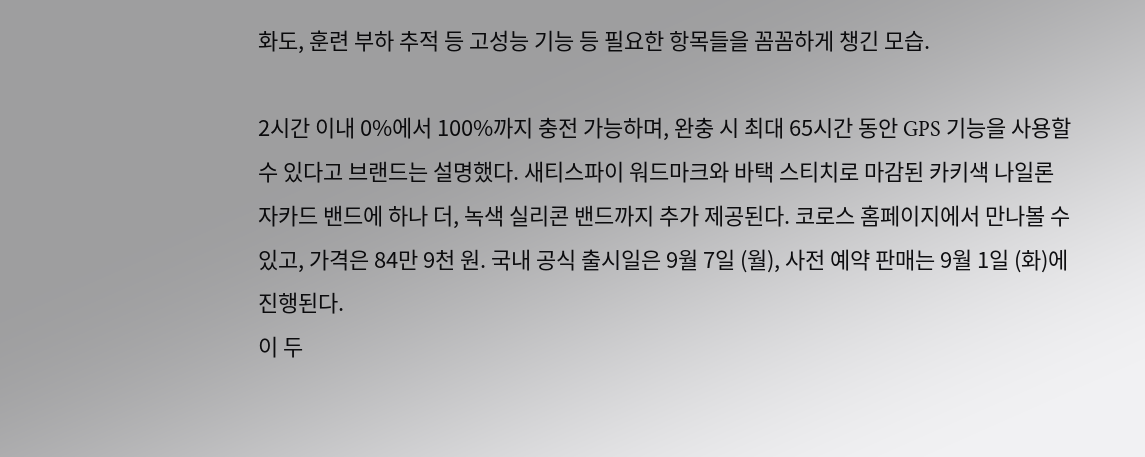화도, 훈련 부하 추적 등 고성능 기능 등 필요한 항목들을 꼼꼼하게 챙긴 모습.

2시간 이내 0%에서 100%까지 충전 가능하며, 완충 시 최대 65시간 동안 GPS 기능을 사용할 수 있다고 브랜드는 설명했다. 새티스파이 워드마크와 바택 스티치로 마감된 카키색 나일론 자카드 밴드에 하나 더, 녹색 실리콘 밴드까지 추가 제공된다. 코로스 홈페이지에서 만나볼 수 있고, 가격은 84만 9천 원. 국내 공식 출시일은 9월 7일 (월), 사전 예약 판매는 9월 1일 (화)에 진행된다.
이 두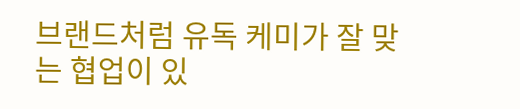브랜드처럼 유독 케미가 잘 맞는 협업이 있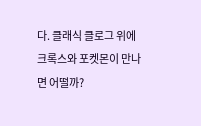다. 클래식 클로그 위에 크록스와 포켓몬이 만나면 어떨까?